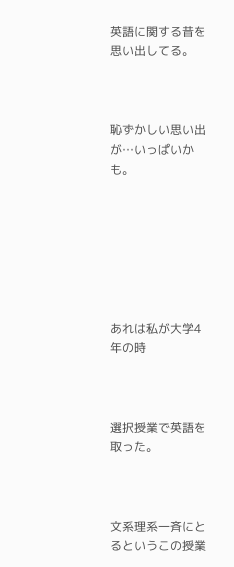英語に関する昔を思い出してる。



恥ずかしい思い出が…いっぱいかも。







あれは私が大学4年の時



選択授業で英語を取った。



文系理系一斉にとるというこの授業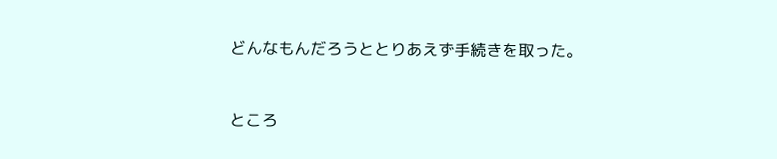どんなもんだろうととりあえず手続きを取った。



ところ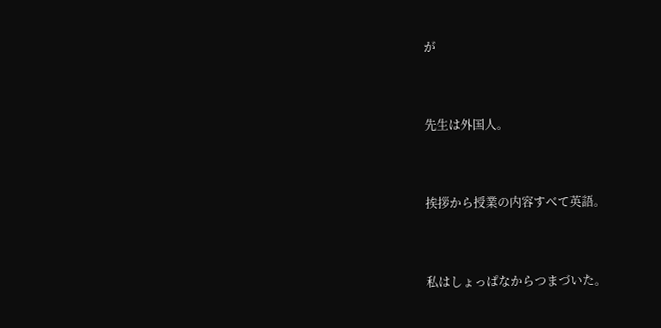が



先生は外国人。



挨拶から授業の内容すべて英語。



私はしょっぱなからつまづいた。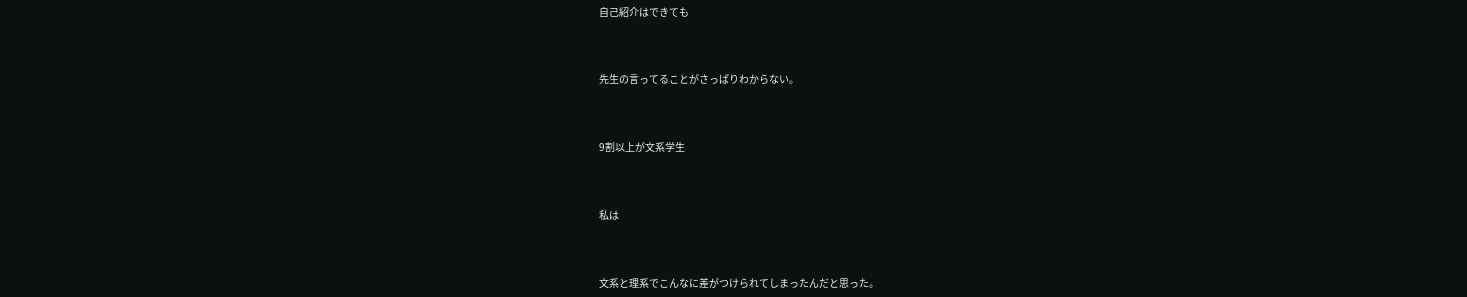自己紹介はできても



先生の言ってることがさっぱりわからない。



9割以上が文系学生



私は



文系と理系でこんなに差がつけられてしまったんだと思った。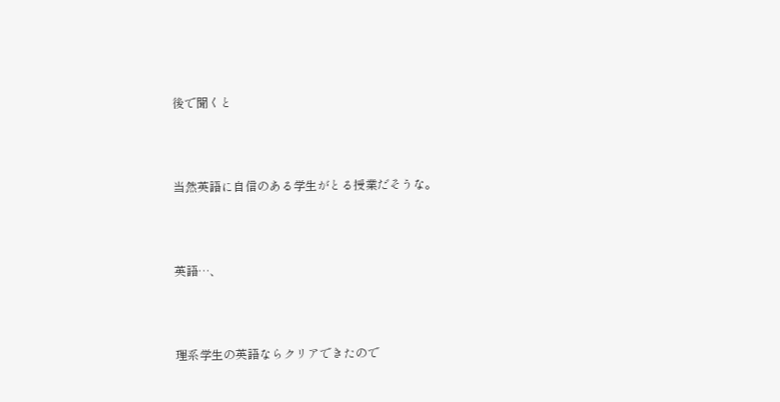後で聞くと



当然英語に自信のある学生がとる授業だそうな。



英語…、



理系学生の英語ならクリアできたので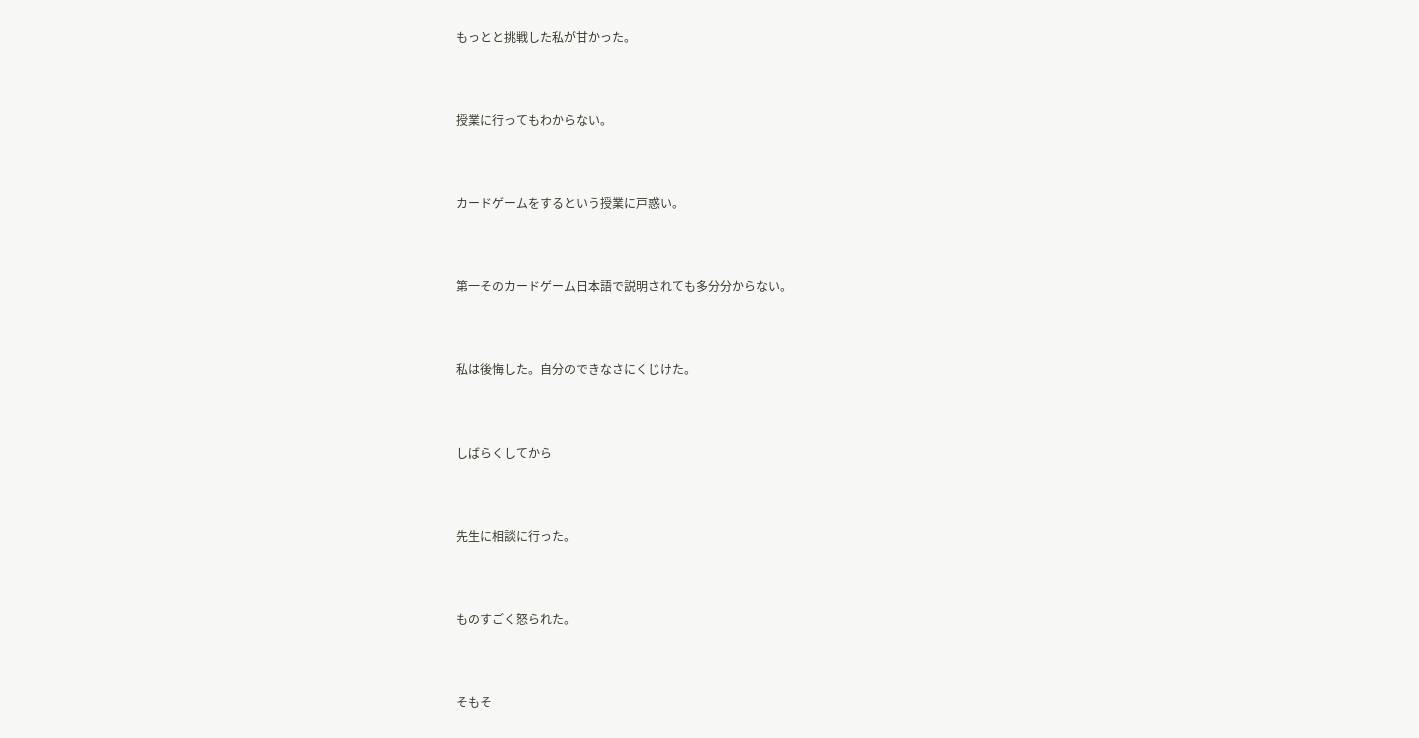もっとと挑戦した私が甘かった。



授業に行ってもわからない。



カードゲームをするという授業に戸惑い。



第一そのカードゲーム日本語で説明されても多分分からない。



私は後悔した。自分のできなさにくじけた。



しばらくしてから



先生に相談に行った。



ものすごく怒られた。



そもそ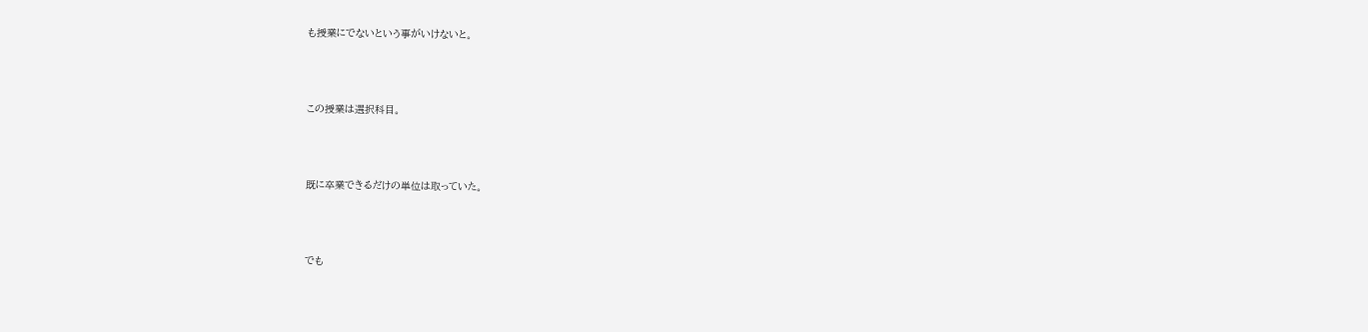も授業にでないという事がいけないと。



この授業は選択科目。



既に卒業できるだけの単位は取っていた。



でも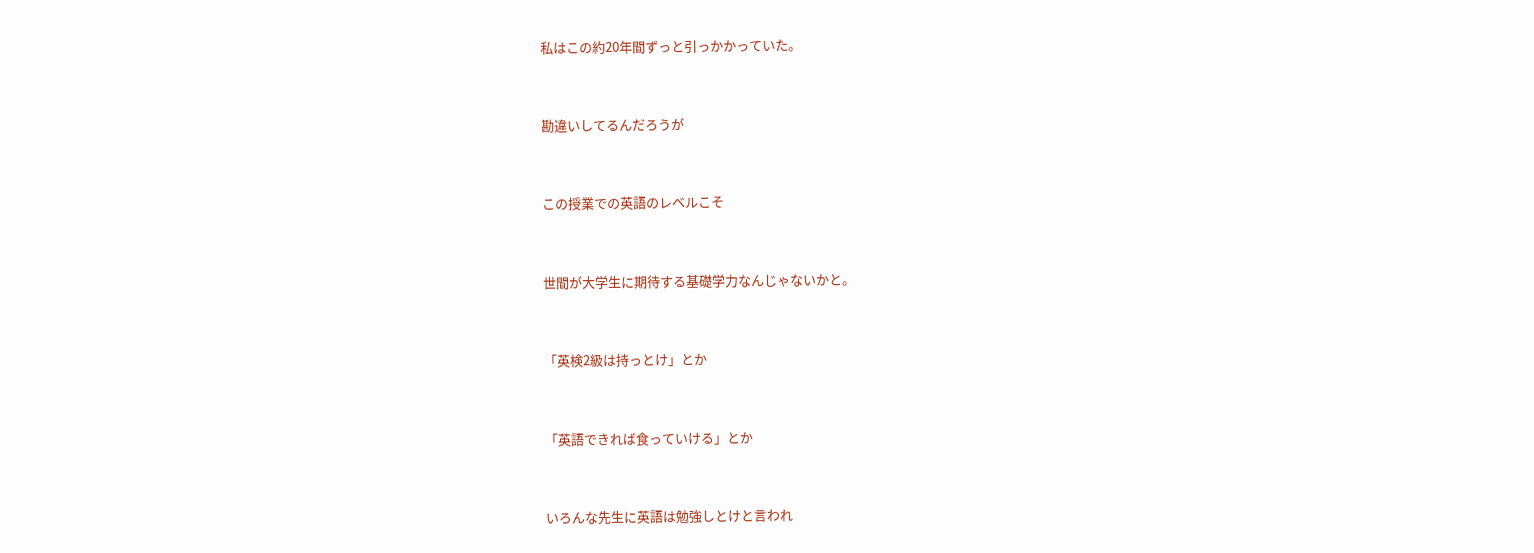私はこの約20年間ずっと引っかかっていた。



勘違いしてるんだろうが



この授業での英語のレベルこそ



世間が大学生に期待する基礎学力なんじゃないかと。



「英検2級は持っとけ」とか



「英語できれば食っていける」とか



いろんな先生に英語は勉強しとけと言われ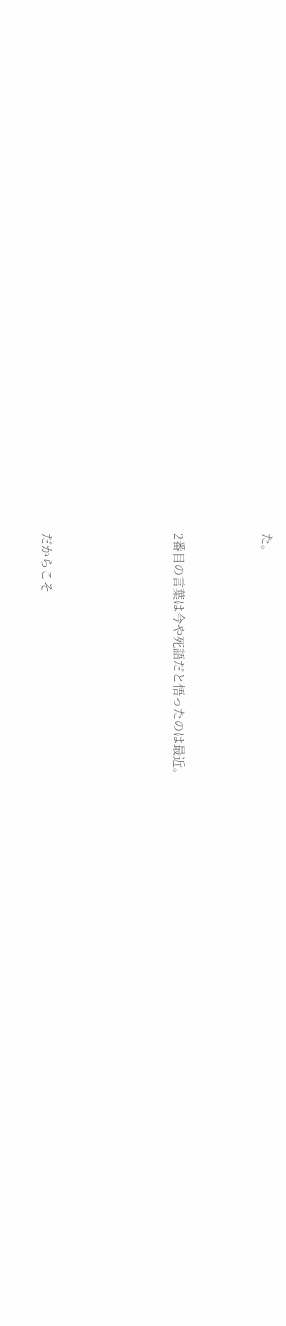た。



2番目の言葉は今や死語だと悟ったのは最近。





だからこそ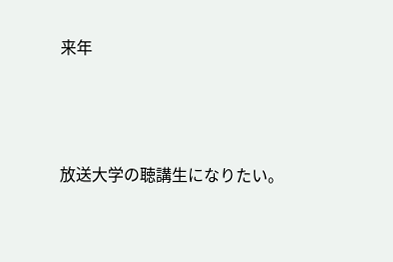来年



放送大学の聴講生になりたい。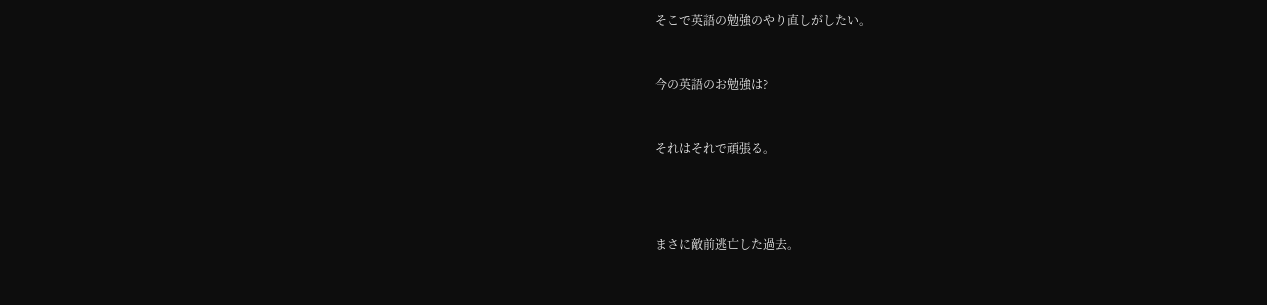そこで英語の勉強のやり直しがしたい。



今の英語のお勉強は?



それはそれで頑張る。





まさに敵前逃亡した過去。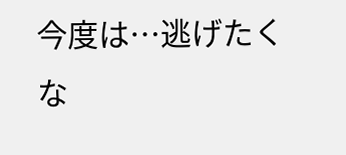今度は…逃げたくな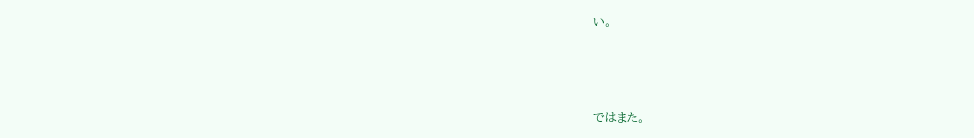い。



ではまた。